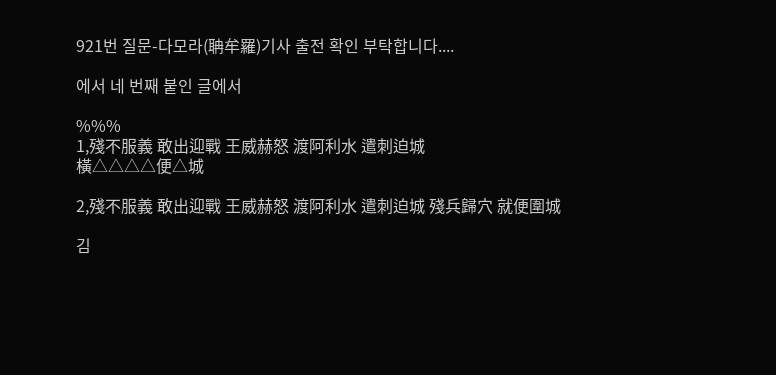921번 질문-다모라(聃牟羅)기사 출전 확인 부탁합니다....

에서 네 번째 붙인 글에서

%%%
1,殘不服義 敢出迎戰 王威赫怒 渡阿利水 遣刺迫城
橫△△△△便△城

2,殘不服義 敢出迎戰 王威赫怒 渡阿利水 遣刺迫城 殘兵歸穴 就便圍城

김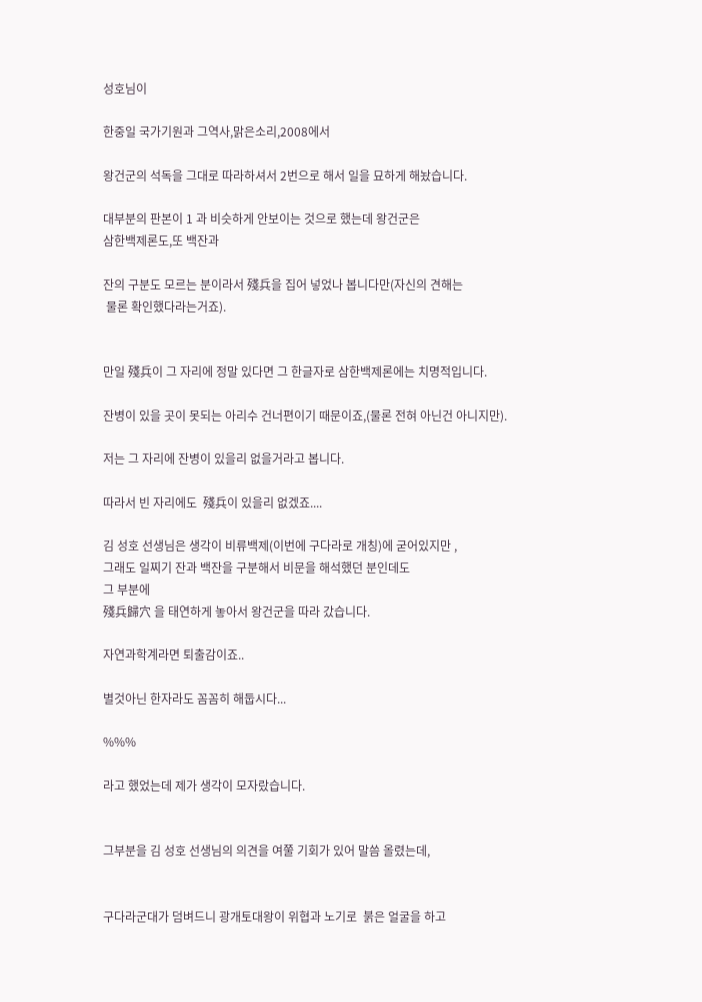성호님이

한중일 국가기원과 그역사,맑은소리,2008에서

왕건군의 석독을 그대로 따라하셔서 2번으로 해서 일을 묘하게 해놨습니다.

대부분의 판본이 1 과 비슷하게 안보이는 것으로 했는데 왕건군은
삼한백제론도,또 백잔과

잔의 구분도 모르는 분이라서 殘兵을 집어 넣었나 봅니다만(자신의 견해는
 물론 확인했다라는거죠).


만일 殘兵이 그 자리에 정말 있다면 그 한글자로 삼한백제론에는 치명적입니다.

잔병이 있을 곳이 못되는 아리수 건너편이기 때문이죠,(물론 전혀 아닌건 아니지만).

저는 그 자리에 잔병이 있을리 없을거라고 봅니다.

따라서 빈 자리에도  殘兵이 있을리 없겠죠....

김 성호 선생님은 생각이 비류백제(이번에 구다라로 개칭)에 굳어있지만 ,
그래도 일찌기 잔과 백잔을 구분해서 비문을 해석했던 분인데도
그 부분에
殘兵歸穴 을 태연하게 놓아서 왕건군을 따라 갔습니다.

자연과학계라면 퇴출감이죠..

별것아닌 한자라도 꼼꼼히 해둡시다...

%%%

라고 했었는데 제가 생각이 모자랐습니다.


그부분을 김 성호 선생님의 의견을 여쭐 기회가 있어 말씀 올렸는데,


구다라군대가 덤벼드니 광개토대왕이 위협과 노기로  붉은 얼굴을 하고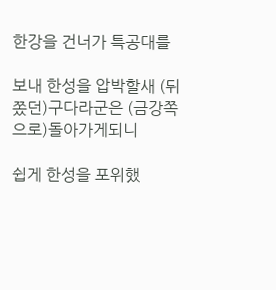한강을 건너가 특공대를

보내 한성을 압박할새 (뒤쫐던)구다라군은 (금강쪽으로)돌아가게되니

쉽게 한성을 포위했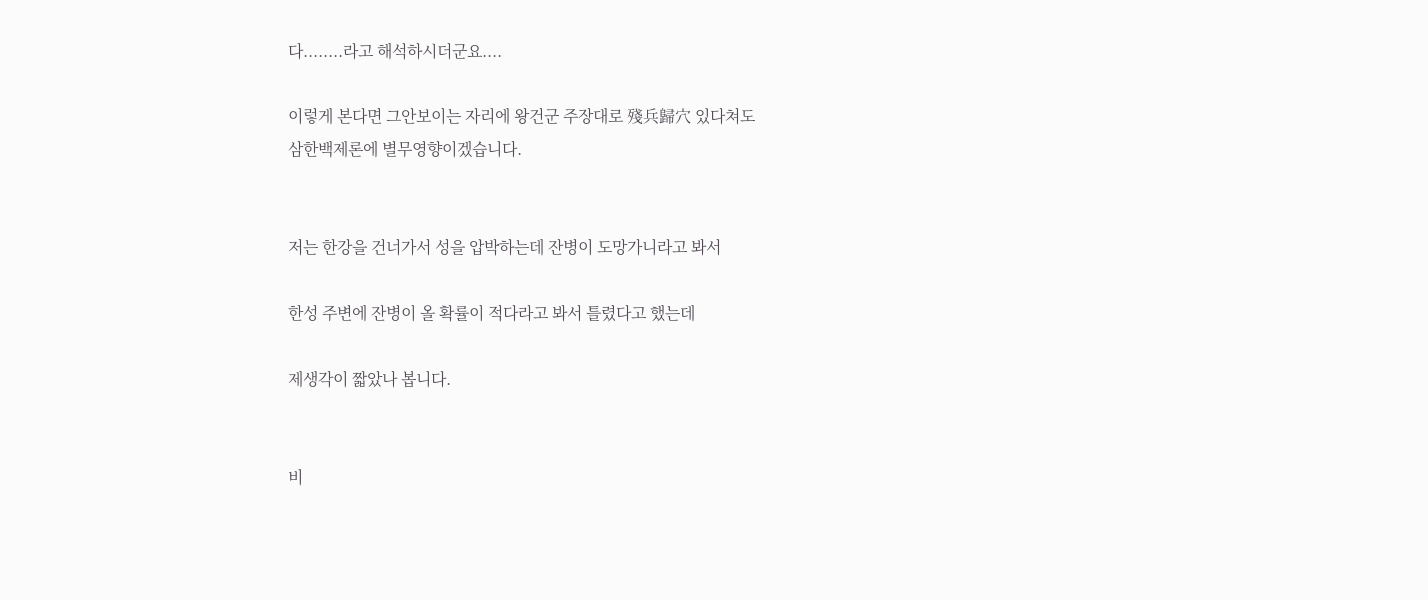다........라고 해석하시더군요....

이렇게 본다면 그안보이는 자리에 왕건군 주장대로 殘兵歸穴 있다쳐도
삼한백제론에 별무영향이겠습니다.


저는 한강을 건너가서 성을 압박하는데 잔병이 도망가니라고 봐서

한성 주변에 잔병이 올 확률이 적다라고 봐서 틀렸다고 했는데

제생각이 짧았나 봅니다.


비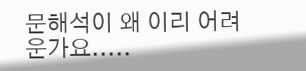문해석이 왜 이리 어려운가요.....